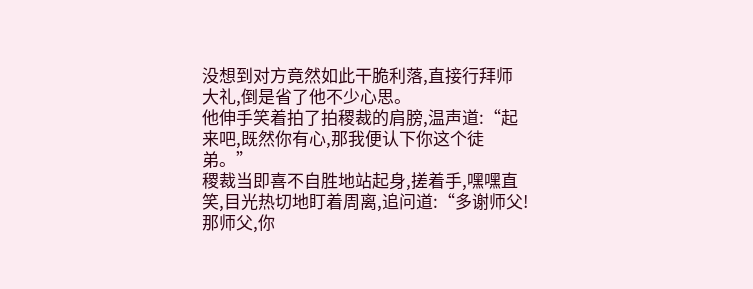没想到对方竟然如此干脆利落,直接行拜师大礼,倒是省了他不少心思。
他伸手笑着拍了拍稷裁的肩膀,温声道:“起来吧,既然你有心,那我便认下你这个徒弟。”
稷裁当即喜不自胜地站起身,搓着手,嘿嘿直笑,目光热切地盯着周离,追问道:“多谢师父!那师父,你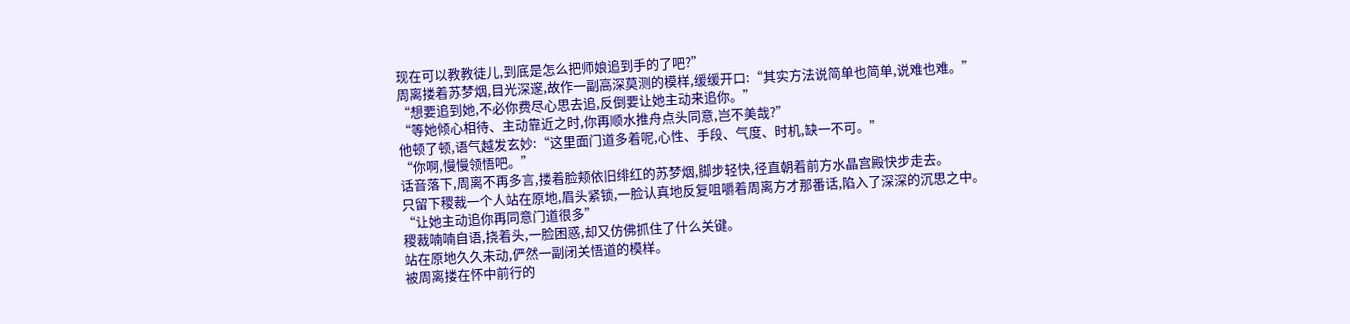现在可以教教徒儿,到底是怎么把师娘追到手的了吧?”
周离搂着苏梦烟,目光深邃,故作一副高深莫测的模样,缓缓开口:“其实方法说简单也简单,说难也难。”
“想要追到她,不必你费尽心思去追,反倒要让她主动来追你。”
“等她倾心相待、主动靠近之时,你再顺水推舟点头同意,岂不美哉?”
他顿了顿,语气越发玄妙:“这里面门道多着呢,心性、手段、气度、时机,缺一不可。”
“你啊,慢慢领悟吧。”
话音落下,周离不再多言,搂着脸颊依旧绯红的苏梦烟,脚步轻快,径直朝着前方水晶宫殿快步走去。
只留下稷裁一个人站在原地,眉头紧锁,一脸认真地反复咀嚼着周离方才那番话,陷入了深深的沉思之中。
“让她主动追你再同意门道很多”
稷裁喃喃自语,挠着头,一脸困惑,却又仿佛抓住了什么关键。
站在原地久久未动,俨然一副闭关悟道的模样。
被周离搂在怀中前行的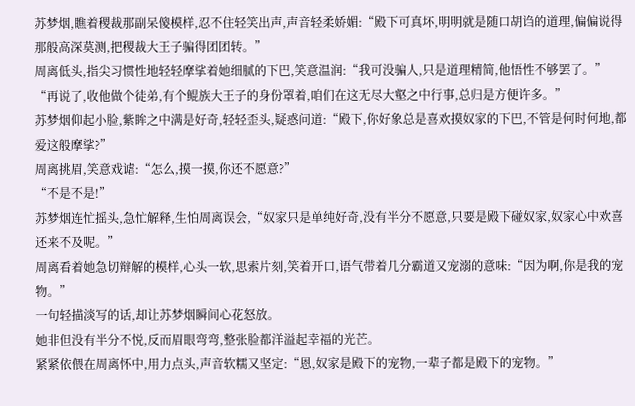苏梦烟,瞧着稷裁那副呆傻模样,忍不住轻笑出声,声音轻柔娇媚:“殿下可真坏,明明就是随口胡诌的道理,偏偏说得那般高深莫测,把稷裁大王子骗得团团转。”
周离低头,指尖习惯性地轻轻摩挲着她细腻的下巴,笑意温润:“我可没骗人,只是道理精简,他悟性不够罢了。”
“再说了,收他做个徒弟,有个鲲族大王子的身份罩着,咱们在这无尽大壑之中行事,总归是方便许多。”
苏梦烟仰起小脸,紫眸之中满是好奇,轻轻歪头,疑惑问道:“殿下,你好象总是喜欢摸奴家的下巴,不管是何时何地,都爱这般摩挲?”
周离挑眉,笑意戏谑:“怎么,摸一摸,你还不愿意?”
“不是不是!”
苏梦烟连忙摇头,急忙解释,生怕周离误会,“奴家只是单纯好奇,没有半分不愿意,只要是殿下碰奴家,奴家心中欢喜还来不及呢。”
周离看着她急切辩解的模样,心头一软,思索片刻,笑着开口,语气带着几分霸道又宠溺的意味:“因为啊,你是我的宠物。”
一句轻描淡写的话,却让苏梦烟瞬间心花怒放。
她非但没有半分不悦,反而眉眼弯弯,整张脸都洋溢起幸福的光芒。
紧紧依偎在周离怀中,用力点头,声音软糯又坚定:“恩,奴家是殿下的宠物,一辈子都是殿下的宠物。”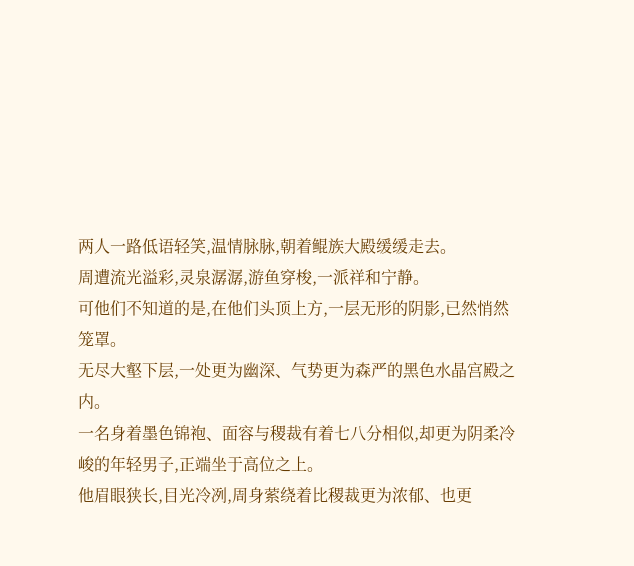两人一路低语轻笑,温情脉脉,朝着鲲族大殿缓缓走去。
周遭流光溢彩,灵泉潺潺,游鱼穿梭,一派祥和宁静。
可他们不知道的是,在他们头顶上方,一层无形的阴影,已然悄然笼罩。
无尽大壑下层,一处更为幽深、气势更为森严的黑色水晶宫殿之内。
一名身着墨色锦袍、面容与稷裁有着七八分相似,却更为阴柔冷峻的年轻男子,正端坐于高位之上。
他眉眼狭长,目光冷冽,周身萦绕着比稷裁更为浓郁、也更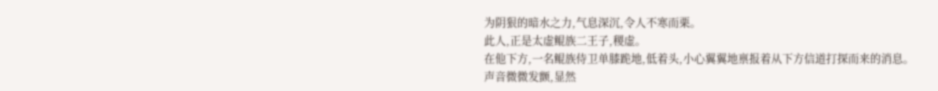为阴狠的暗水之力,气息深沉,令人不寒而栗。
此人,正是太虚鲲族二王子,稷虚。
在他下方,一名鲲族侍卫单膝跪地,低着头,小心翼翼地禀报着从下方信道打探而来的消息。
声音微微发颤,显然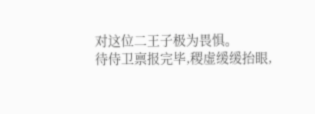对这位二王子极为畏惧。
待侍卫禀报完毕,稷虚缓缓抬眼,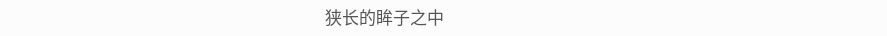狭长的眸子之中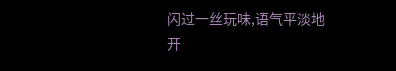闪过一丝玩味,语气平淡地开